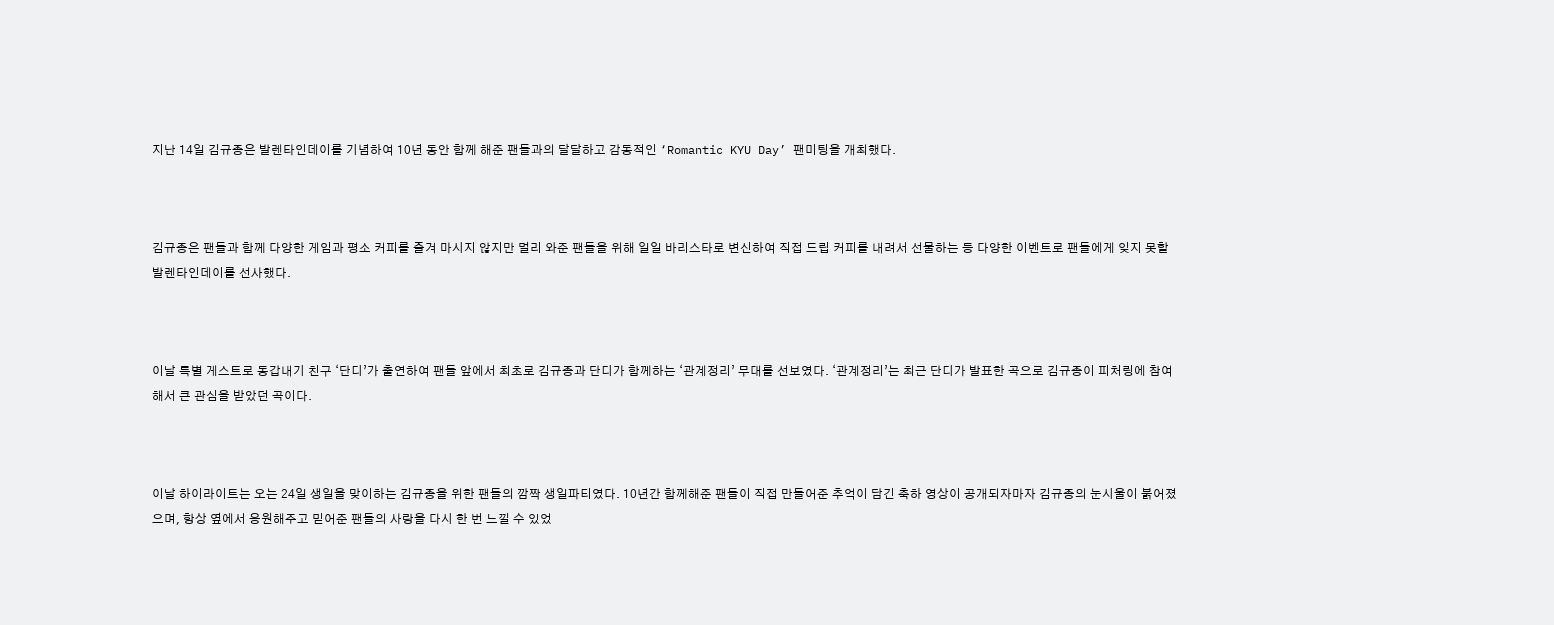지난 14일 김규종은 발렌타인데이를 기념하여 10년 동안 함께 해준 팬들과의 달달하고 감동적인 ‘Romantic KYU Day’ 팬미팅을 개최했다.



김규종은 팬들과 함께 다양한 게임과 평소 커피를 즐겨 마시지 않지만 멀리 와준 팬들을 위해 일일 바리스타로 변신하여 직접 드립 커피를 내려서 선물하는 등 다양한 이벤트로 팬들에게 잊지 못할 발렌타인데이를 선사했다.



이날 특별 게스트로 동갑내기 친구 ‘단디’가 출연하여 팬들 앞에서 최초로 김규종과 단디가 함께하는 ‘관계정리’ 무대를 선보였다. ‘관계정리’는 최근 단디가 발표한 곡으로 김규종이 피처링에 참여해서 큰 관심을 받았던 곡이다.



이날 하이라이트는 오는 24일 생일을 맞이하는 김규종을 위한 팬들의 깜짝 생일파티였다. 10년간 함께해준 팬들이 직접 만들어준 추억이 담긴 축하 영상이 공개되자마자 김규종의 눈시울이 붉어졌으며, 항상 옆에서 응원해주고 믿어준 팬들의 사랑을 다시 한 번 느낄 수 있었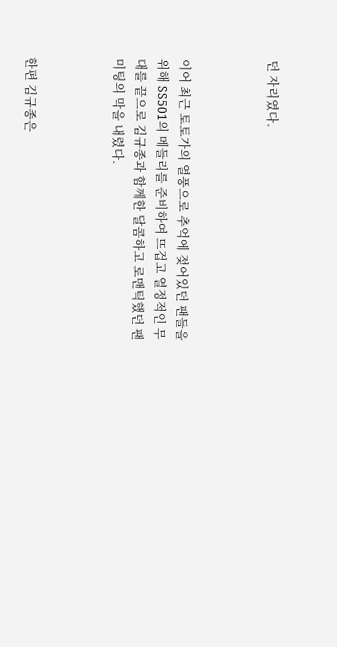던 자리였다.



이어 최근 토토가의 열풍으로 추억에 젖어있던 팬들을 위해 SS501의 메들리를 준비하여 뜨겁고 열정적인 무대를 끝으로 김규종과 함께한 달콤하고 로맨틱했던 팬미팅의 막을 내렸다.



한편 김규종은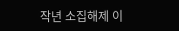작년 소집해제 이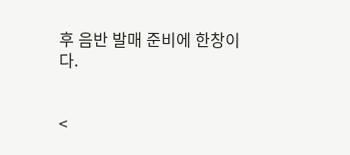후 음반 발매 준비에 한창이다.


<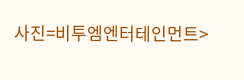사진=비투엠엔터테인먼트>